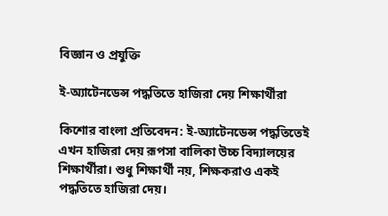বিজ্ঞান ও প্রযুক্তি

ই-অ্যাটেনডেন্স পদ্ধতিতে হাজিরা দেয় শিক্ষার্থীরা

কিশোর বাংলা প্রতিবেদন: ই-অ্যাটেনডেন্স পদ্ধতিতেই এখন হাজিরা দেয় রূপসা বালিকা উচ্চ বিদ্যালয়ের শিক্ষার্থীরা। শুধু শিক্ষার্থী নয়, শিক্ষকরাও একই পদ্ধতিতে হাজিরা দেয়।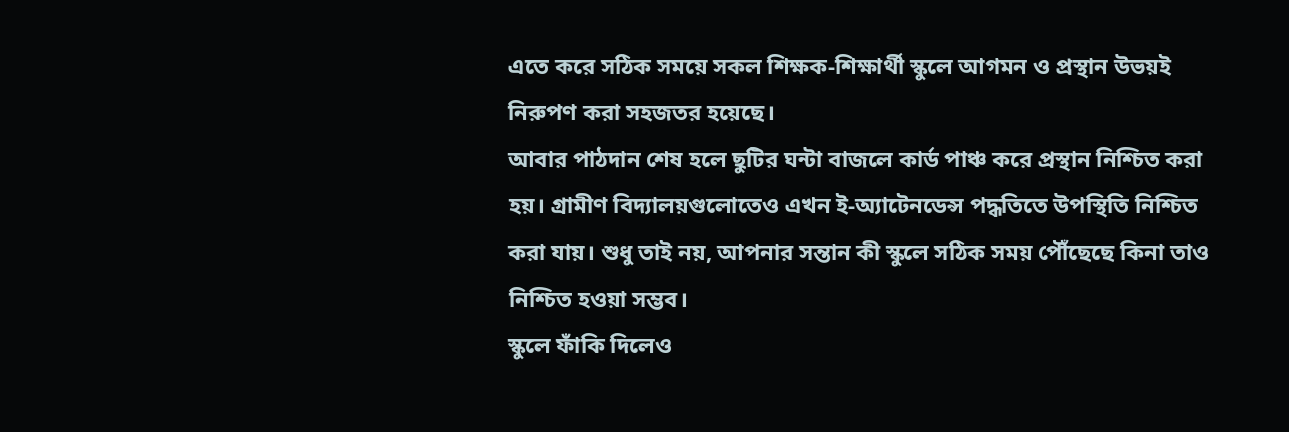এতে করে সঠিক সময়ে সকল শিক্ষক-শিক্ষার্থী স্কুলে আগমন ও প্রস্থান উভয়ই নিরুপণ করা সহজতর হয়েছে।
আবার পাঠদান শেষ হলে ছুটির ঘন্টা বাজলে কার্ড পাঞ্চ করে প্রস্থান নিশ্চিত করা হয়। গ্রামীণ বিদ্যালয়গুলোতেও এখন ই-অ্যাটেনডেন্স পদ্ধতিতে উপস্থিতি নিশ্চিত করা যায়। শুধু তাই নয়, আপনার সন্তান কী স্কুলে সঠিক সময় পৌঁছেছে কিনা তাও নিশ্চিত হওয়া সম্ভব।
স্কুলে ফাঁকি দিলেও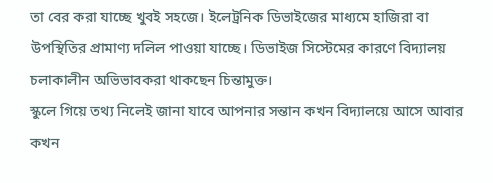তা বের করা যাচ্ছে খুবই সহজে। ইলেট্রনিক ডিভাইজের মাধ্যমে হাজিরা বা উপস্থিতির প্রামাণ্য দলিল পাওয়া যাচ্ছে। ডিভাইজ সিস্টেমের কারণে বিদ্যালয় চলাকালীন অভিভাবকরা থাকছেন চিন্তামুক্ত।
স্কুলে গিয়ে তথ্য নিলেই জানা যাবে আপনার সন্তান কখন বিদ্যালয়ে আসে আবার কখন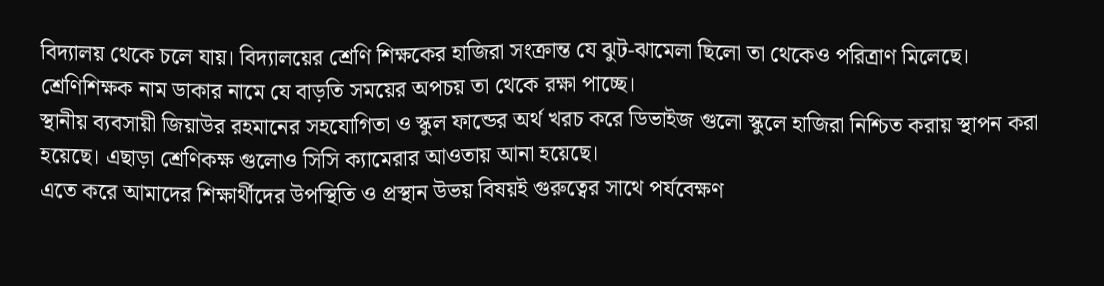বিদ্যালয় থেকে চলে যায়। বিদ্যালয়ের শ্রেণি শিক্ষকের হাজিরা সংক্রান্ত যে ঝুট-ঝামেলা ছিলো তা থেকেও পরিত্রাণ মিলেছে। শ্রেণিশিক্ষক নাম ডাকার নামে যে বাড়তি সময়ের অপচয় তা থেকে রক্ষা পাচ্ছে।
স্থানীয় ব্যবসায়ী জিয়াউর রহমানের সহযোগিতা ও স্কুল ফান্ডের অর্থ খরচ করে ডিভাইজ গুলো স্কুলে হাজিরা নিশ্চিত করায় স্থাপন করা হয়েছে। এছাড়া শ্রেণিকক্ষ গুলোও সিসি ক্যামেরার আওতায় আনা হয়েছে।
এতে করে আমাদের শিক্ষার্থীদের উপস্থিতি ও প্রস্থান উভয় বিষয়ই গুরুত্বের সাথে পর্যবেক্ষণ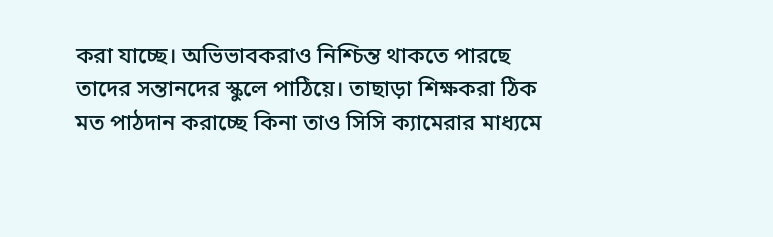করা যাচ্ছে। অভিভাবকরাও নিশ্চিন্ত থাকতে পারছে তাদের সন্তানদের স্কুলে পাঠিয়ে। তাছাড়া শিক্ষকরা ঠিক মত পাঠদান করাচ্ছে কিনা তাও সিসি ক্যামেরার মাধ্যমে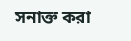সনাক্ত করা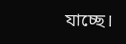যাচ্ছে।